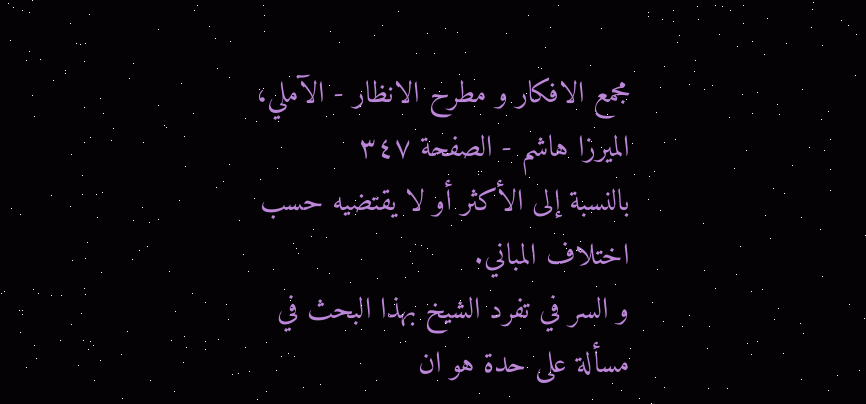مجمع الافكار و مطرح الانظار - الآملي، الميرزا هاشم - الصفحة ٣٤٧
بالنسبة إلى الأكثر أو لا يقتضيه حسب اختلاف المباني.
و السر في تفرد الشيخ بهذا البحث في مسألة على حدة هو ان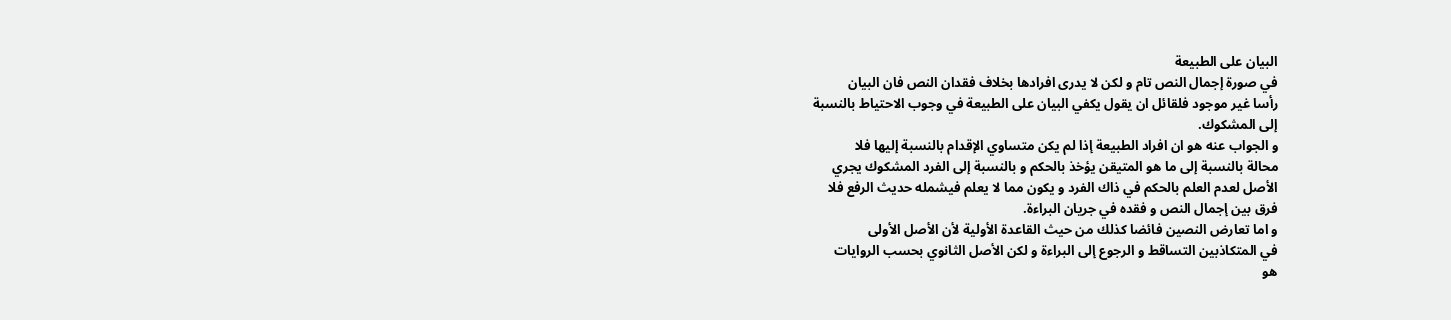البيان على الطبيعة
في صورة إجمال النص تام و لكن لا يدرى افرادها بخلاف فقدان النص فان البيان
رأسا غير موجود فلقائل ان يقول يكفي البيان على الطبيعة في وجوب الاحتياط بالنسبة
إلى المشكوك.
و الجواب عنه هو ان افراد الطبيعة إذا لم يكن متساوي الإقدام بالنسبة إليها فلا
محالة بالنسبة إلى ما هو المتيقن يؤخذ بالحكم و بالنسبة إلى الفرد المشكوك يجري
الأصل لعدم العلم بالحكم في ذاك الفرد و يكون مما لا يعلم فيشمله حديث الرفع فلا
فرق بين إجمال النص و فقده في جريان البراءة.
و اما تعارض النصين فائضا كذلك من حيث القاعدة الأولية لأن الأصل الأولى
في المتكاذبين التساقط و الرجوع إلى البراءة و لكن الأصل الثانوي بحسب الروايات
هو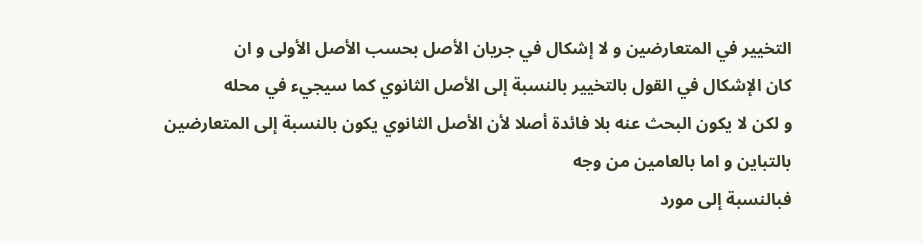التخيير في المتعارضين و لا إشكال في جريان الأصل بحسب الأصل الأولى و ان
كان الإشكال في القول بالتخيير بالنسبة إلى الأصل الثانوي كما سيجيء في محله
و لكن لا يكون البحث عنه بلا فائدة أصلا لأن الأصل الثانوي يكون بالنسبة إلى المتعارضين
بالتباين و اما بالعامين من وجه
فبالنسبة إلى مورد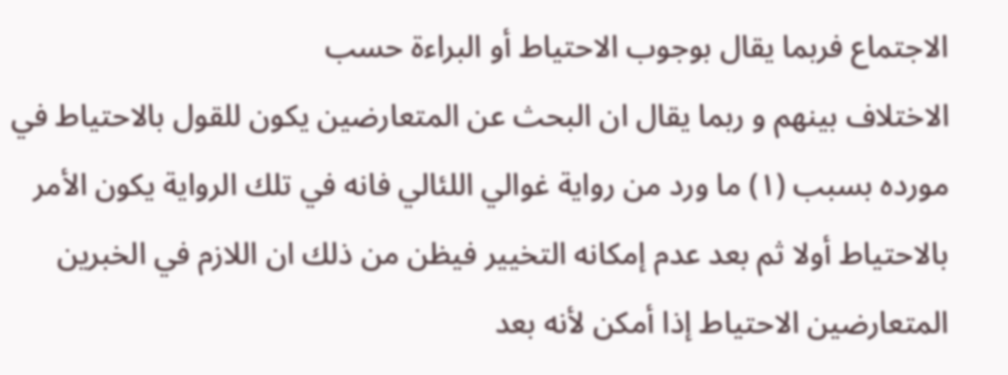الاجتماع فربما يقال بوجوب الاحتياط أو البراءة حسب
الاختلاف بينهم و ربما يقال ان البحث عن المتعارضين يكون للقول بالاحتياط في
مورده بسبب (١) ما ورد من رواية غوالي اللئالي فانه في تلك الرواية يكون الأمر
بالاحتياط أولا ثم بعد عدم إمكانه التخيير فيظن من ذلك ان اللازم في الخبرين
المتعارضين الاحتياط إذا أمكن لأنه بعد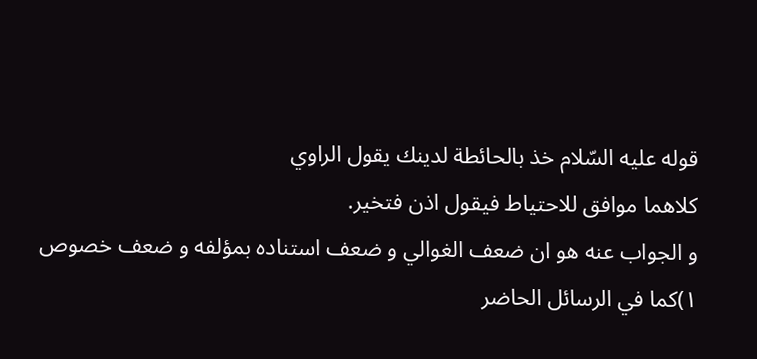قوله عليه السّلام خذ بالحائطة لدينك يقول الراوي
كلاهما موافق للاحتياط فيقول اذن فتخير.
و الجواب عنه هو ان ضعف الغوالي و ضعف استناده بمؤلفه و ضعف خصوص
١)كما في الرسائل الحاضر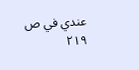عندي في ص ٢١٩